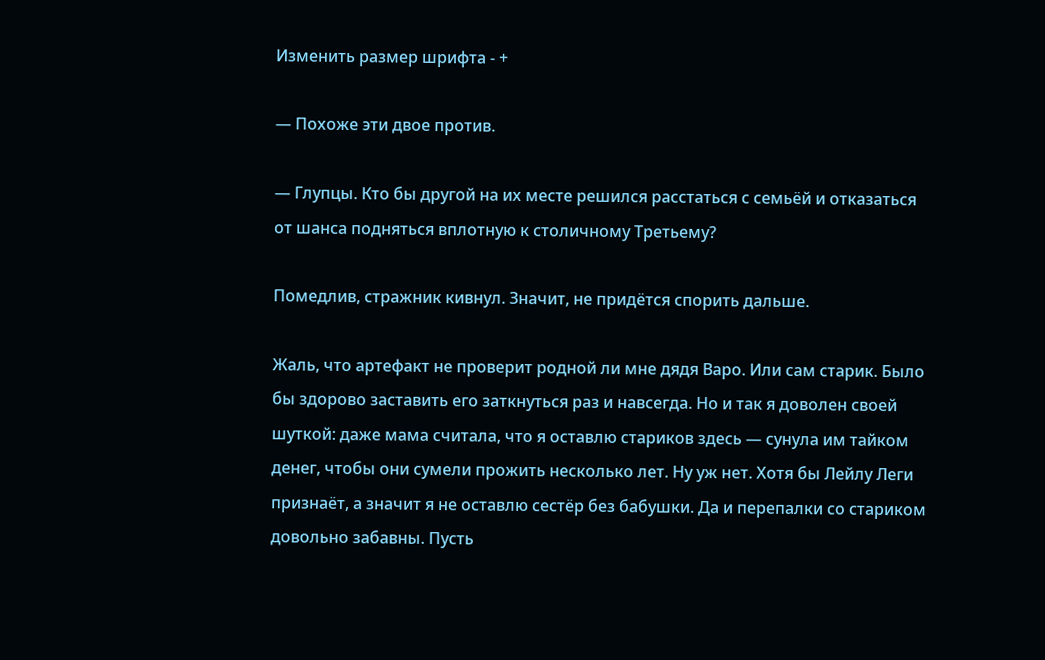Изменить размер шрифта - +

— Похоже эти двое против.

— Глупцы. Кто бы другой на их месте решился расстаться с семьёй и отказаться от шанса подняться вплотную к столичному Третьему?

Помедлив, стражник кивнул. Значит, не придётся спорить дальше.

Жаль, что артефакт не проверит родной ли мне дядя Варо. Или сам старик. Было бы здорово заставить его заткнуться раз и навсегда. Но и так я доволен своей шуткой: даже мама считала, что я оставлю стариков здесь — сунула им тайком денег, чтобы они сумели прожить несколько лет. Ну уж нет. Хотя бы Лейлу Леги признаёт, а значит я не оставлю сестёр без бабушки. Да и перепалки со стариком довольно забавны. Пусть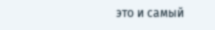это и самый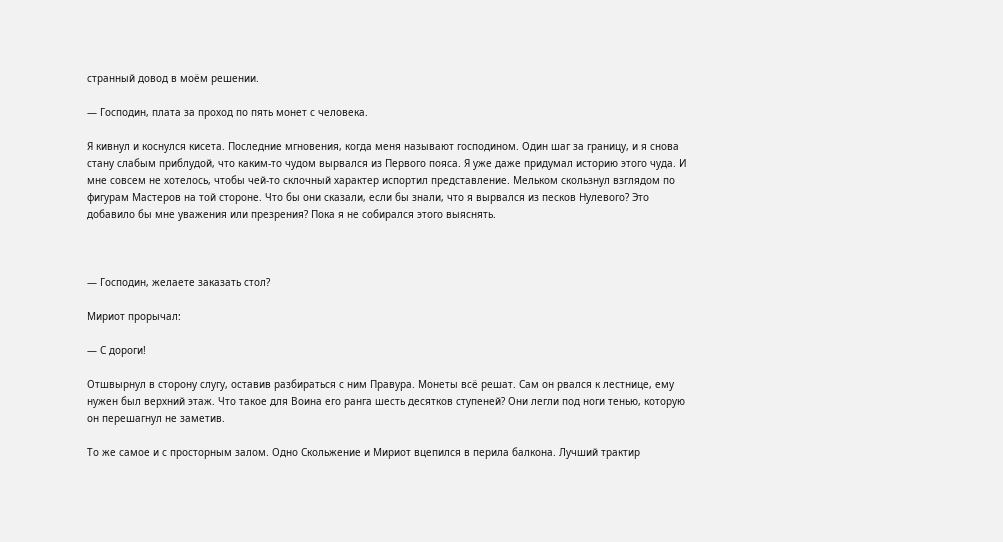странный довод в моём решении.

— Господин, плата за проход по пять монет с человека.

Я кивнул и коснулся кисета. Последние мгновения, когда меня называют господином. Один шаг за границу, и я снова стану слабым приблудой, что каким-то чудом вырвался из Первого пояса. Я уже даже придумал историю этого чуда. И мне совсем не хотелось, чтобы чей-то склочный характер испортил представление. Мельком скользнул взглядом по фигурам Мастеров на той стороне. Что бы они сказали, если бы знали, что я вырвался из песков Нулевого? Это добавило бы мне уважения или презрения? Пока я не собирался этого выяснять.



— Господин, желаете заказать стол?

Мириот прорычал:

— С дороги!

Отшвырнул в сторону слугу, оставив разбираться с ним Правура. Монеты всё решат. Сам он рвался к лестнице, ему нужен был верхний этаж. Что такое для Воина его ранга шесть десятков ступеней? Они легли под ноги тенью, которую он перешагнул не заметив.

То же самое и с просторным залом. Одно Скольжение и Мириот вцепился в перила балкона. Лучший трактир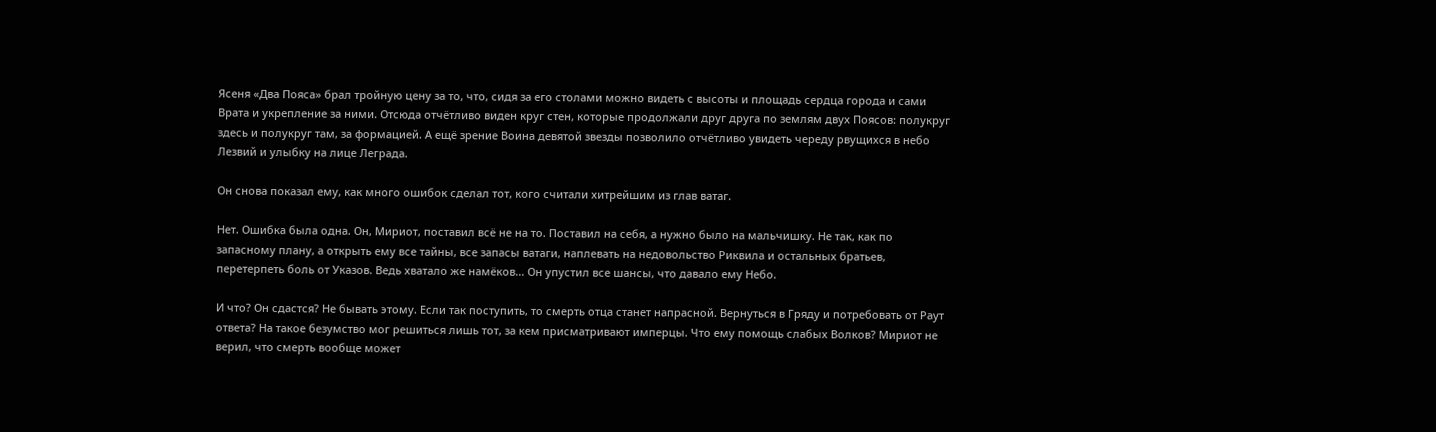Ясеня «Два Пояса» брал тройную цену за то, что, сидя за его столами можно видеть с высоты и площадь сердца города и сами Врата и укрепление за ними. Отсюда отчётливо виден круг стен, которые продолжали друг друга по землям двух Поясов: полукруг здесь и полукруг там, за формацией. А ещё зрение Воина девятой звезды позволило отчётливо увидеть череду рвущихся в небо Лезвий и улыбку на лице Леграда.

Он снова показал ему, как много ошибок сделал тот, кого считали хитрейшим из глав ватаг.

Нет. Ошибка была одна. Он, Мириот, поставил всё не на то. Поставил на себя, а нужно было на мальчишку. Не так, как по запасному плану, а открыть ему все тайны, все запасы ватаги, наплевать на недовольство Риквила и остальных братьев, перетерпеть боль от Указов. Ведь хватало же намёков... Он упустил все шансы, что давало ему Небо.

И что? Он сдастся? Не бывать этому. Если так поступить, то смерть отца станет напрасной. Вернуться в Гряду и потребовать от Раут ответа? На такое безумство мог решиться лишь тот, за кем присматривают имперцы. Что ему помощь слабых Волков? Мириот не верил, что смерть вообще может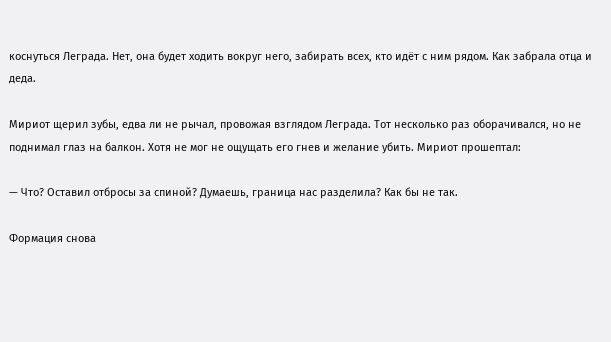коснуться Леграда. Нет, она будет ходить вокруг него, забирать всех, кто идёт с ним рядом. Как забрала отца и деда.

Мириот щерил зубы, едва ли не рычал, провожая взглядом Леграда. Тот несколько раз оборачивался, но не поднимал глаз на балкон. Хотя не мог не ощущать его гнев и желание убить. Мириот прошептал:

— Что? Оставил отбросы за спиной? Думаешь, граница нас разделила? Как бы не так.

Формация снова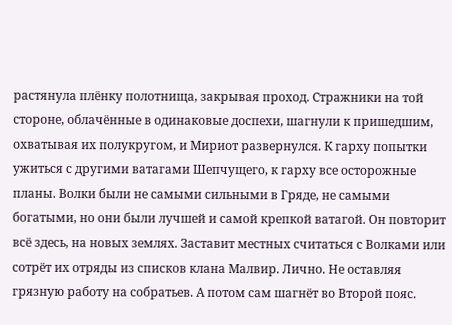растянула плёнку полотнища, закрывая проход. Стражники на той стороне, облачённые в одинаковые доспехи, шагнули к пришедшим, охватывая их полукругом, и Мириот развернулся. К гарху попытки ужиться с другими ватагами Шепчущего, к гарху все осторожные планы. Волки были не самыми сильными в Гряде, не самыми богатыми, но они были лучшей и самой крепкой ватагой. Он повторит всё здесь, на новых землях. Заставит местных считаться с Волками или сотрёт их отряды из списков клана Малвир. Лично. Не оставляя грязную работу на собратьев. А потом сам шагнёт во Второй пояс.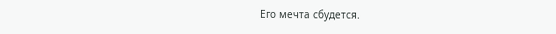Его мечта сбудется.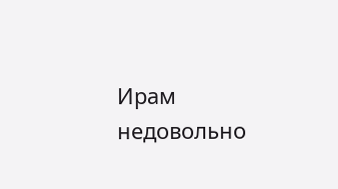Ирам недовольно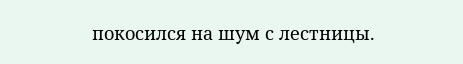покосился на шум с лестницы.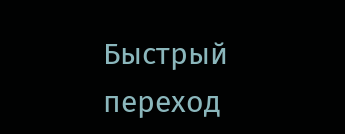Быстрый переход